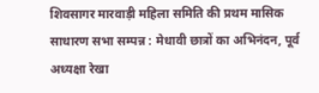शिवसागर मारवाड़ी महिला समिति की प्रथम मासिक साधारण सभा सम्पन्न : मेधावी छात्रों का अभिनंदन, पूर्व अध्यक्षा रेखा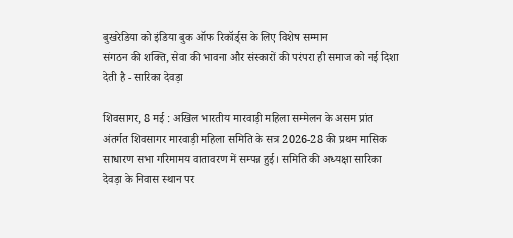बुखरेडिया को इंडिया बुक ऑफ रिकॉर्ड्स के लिए विशेष सम्मान
संगठन की शक्ति, सेवा की भावना और संस्कारों की परंपरा ही समाज को नई दिशा देती है - सारिका देवड़ा

शिवसागर, 8 मई : अखिल भारतीय मारवाड़ी महिला सम्मेलन के असम प्रांत अंतर्गत शिवसागर मारवाड़ी महिला समिति के सत्र 2026-28 की प्रथम मासिक साधारण सभा गरिमामय वातावरण में सम्पन्न हुई। समिति की अध्यक्षा सारिका देवड़ा के निवास स्थान पर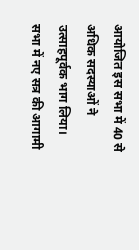आयोजित इस सभा में 40 से अधिक सदस्याओं ने उत्साहपूर्वक भाग लिया।
सभा में नए सत्र की आगामी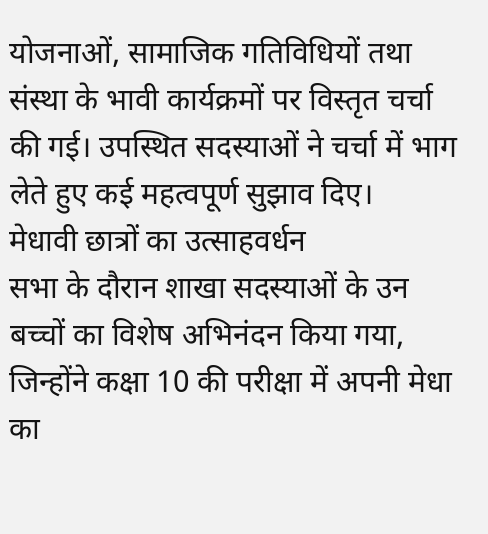योजनाओं, सामाजिक गतिविधियों तथा संस्था के भावी कार्यक्रमों पर विस्तृत चर्चा की गई। उपस्थित सदस्याओं ने चर्चा में भाग लेते हुए कई महत्वपूर्ण सुझाव दिए।
मेधावी छात्रों का उत्साहवर्धन
सभा के दौरान शाखा सदस्याओं के उन बच्चों का विशेष अभिनंदन किया गया, जिन्होंने कक्षा 10 की परीक्षा में अपनी मेधा का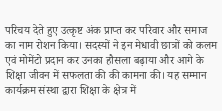परिचय देते हुए उत्कृष्ट अंक प्राप्त कर परिवार और समाज का नाम रोशन किया। सदस्यों ने इन मेधावी छात्रों को कलम एवं मोमेंटो प्रदान कर उनका हौसला बढ़ाया और आगे के शिक्षा जीवन में सफलता की की कामना की। यह सम्मान कार्यक्रम संस्था द्वारा शिक्षा के क्षेत्र में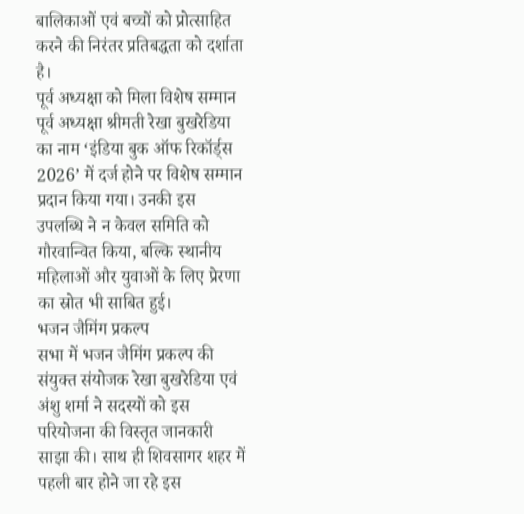बालिकाओं एवं बच्चों को प्रोत्साहित करने की निरंतर प्रतिबद्धता को दर्शाता है।
पूर्व अध्यक्षा को मिला विशेष सम्मान
पूर्व अध्यक्षा श्रीमती रेखा बुखरेडिया का नाम ‘इंडिया बुक ऑफ रिकॉर्ड्स 2026’ में दर्ज होने पर विशेष सम्मान प्रदान किया गया। उनकी इस उपलब्धि ने न केवल समिति को गौरवान्वित किया, बल्कि स्थानीय महिलाओं और युवाओं के लिए प्रेरणा का स्रोत भी साबित हुई।
भजन जैमिंग प्रकल्प
सभा में भजन जैमिंग प्रकल्प की संयुक्त संयोजक रेखा बुखरेडिया एवं अंशु शर्मा ने सदस्यों को इस परियोजना की विस्तृत जानकारी साझा की। साथ ही शिवसागर शहर में पहली बार होने जा रहे इस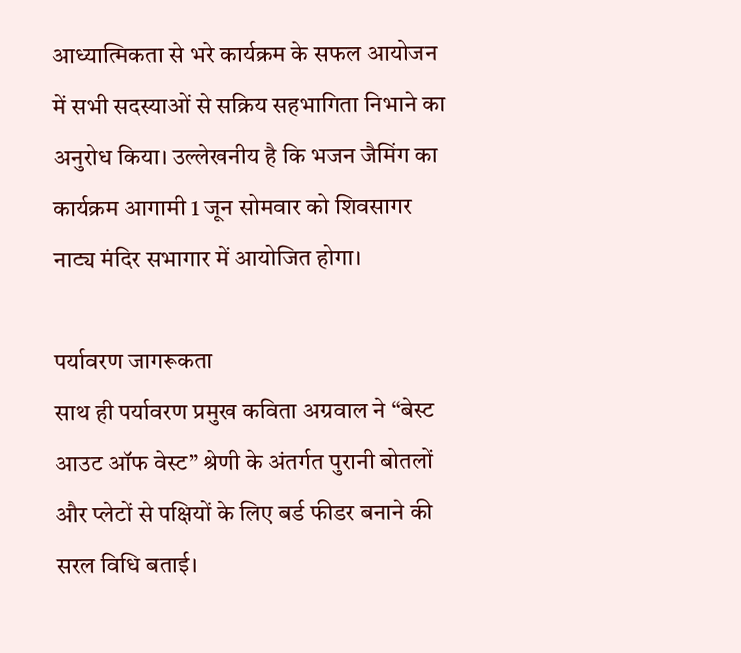आध्यात्मिकता से भरे कार्यक्रम के सफल आयोजन में सभी सदस्याओं से सक्रिय सहभागिता निभाने का अनुरोध किया। उल्लेखनीय है कि भजन जैमिंग का कार्यक्रम आगामी 1 जून सोमवार को शिवसागर नाट्य मंदिर सभागार में आयोजित होगा।

पर्यावरण जागरूकता
साथ ही पर्यावरण प्रमुख कविता अग्रवाल ने “बेस्ट आउट ऑफ वेस्ट” श्रेणी के अंतर्गत पुरानी बोतलों और प्लेटों से पक्षियों के लिए बर्ड फीडर बनाने की सरल विधि बताई।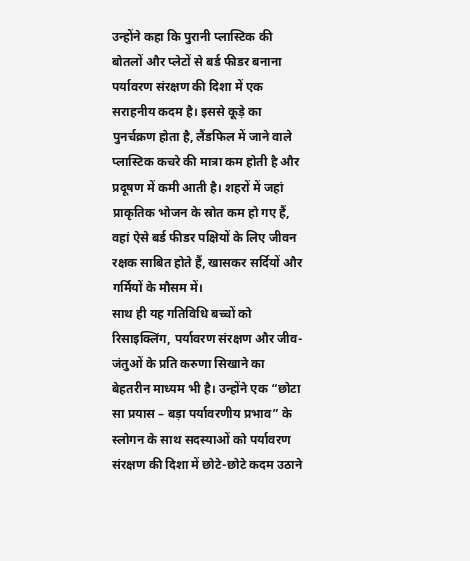उन्होंने कहा कि पुरानी प्लास्टिक की बोतलों और प्लेटों से बर्ड फीडर बनाना पर्यावरण संरक्षण की दिशा में एक सराहनीय कदम है। इससे कूड़े का पुनर्चक्रण होता है, लैंडफिल में जाने वाले प्लास्टिक कचरे की मात्रा कम होती है और प्रदूषण में कमी आती है। शहरों में जहां प्राकृतिक भोजन के स्रोत कम हो गए हैं, वहां ऐसे बर्ड फीडर पक्षियों के लिए जीवन रक्षक साबित होते हैं, खासकर सर्दियों और गर्मियों के मौसम में।
साथ ही यह गतिविधि बच्चों को रिसाइक्लिंग, पर्यावरण संरक्षण और जीव-जंतुओं के प्रति करुणा सिखाने का बेहतरीन माध्यम भी है। उन्होंने एक “छोटा सा प्रयास – बड़ा पर्यावरणीय प्रभाव” के स्लोगन के साथ सदस्याओं को पर्यावरण संरक्षण की दिशा में छोटे-छोटे कदम उठाने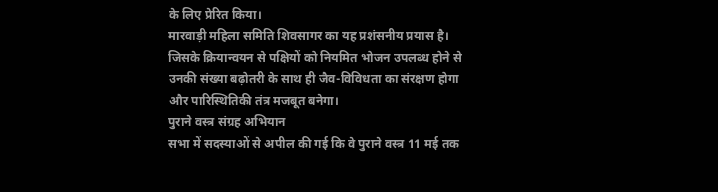के लिए प्रेरित किया।
मारवाड़ी महिला समिति शिवसागर का यह प्रशंसनीय प्रयास है। जिसके क्रियान्वयन से पक्षियों को नियमित भोजन उपलब्ध होने से उनकी संख्या बढ़ोतरी के साथ ही जैव-विविधता का संरक्षण होगा और पारिस्थितिकी तंत्र मजबूत बनेगा।
पुराने वस्त्र संग्रह अभियान
सभा में सदस्याओं से अपील की गई कि वे पुराने वस्त्र 11 मई तक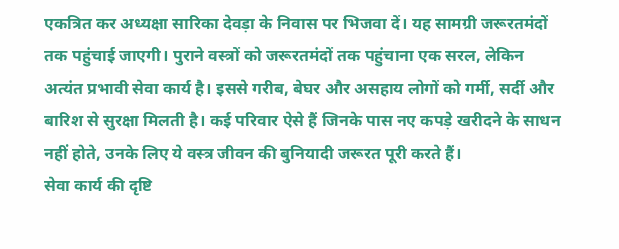एकत्रित कर अध्यक्षा सारिका देवड़ा के निवास पर भिजवा दें। यह सामग्री जरूरतमंदों तक पहुंचाई जाएगी। पुराने वस्त्रों को जरूरतमंदों तक पहुंचाना एक सरल, लेकिन अत्यंत प्रभावी सेवा कार्य है। इससे गरीब, बेघर और असहाय लोगों को गर्मी, सर्दी और बारिश से सुरक्षा मिलती है। कई परिवार ऐसे हैं जिनके पास नए कपड़े खरीदने के साधन नहीं होते, उनके लिए ये वस्त्र जीवन की बुनियादी जरूरत पूरी करते हैं।
सेवा कार्य की दृष्टि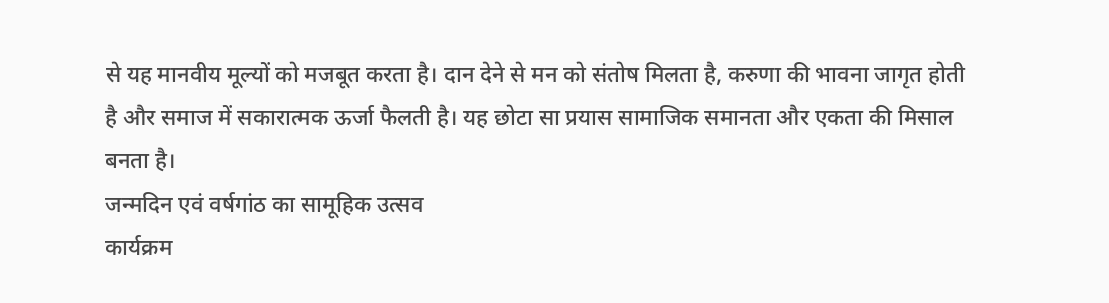से यह मानवीय मूल्यों को मजबूत करता है। दान देने से मन को संतोष मिलता है, करुणा की भावना जागृत होती है और समाज में सकारात्मक ऊर्जा फैलती है। यह छोटा सा प्रयास सामाजिक समानता और एकता की मिसाल बनता है।
जन्मदिन एवं वर्षगांठ का सामूहिक उत्सव
कार्यक्रम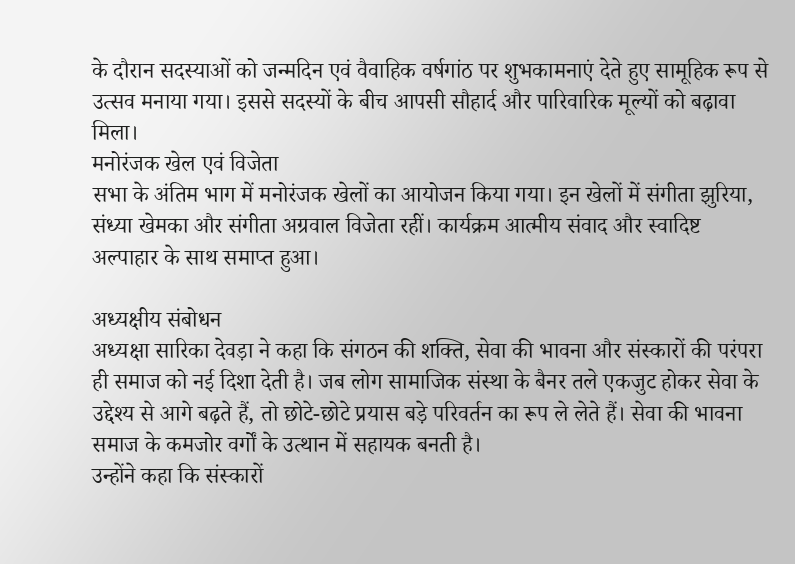के दौरान सदस्याओं को जन्मदिन एवं वैवाहिक वर्षगांठ पर शुभकामनाएं देते हुए सामूहिक रूप से उत्सव मनाया गया। इससे सदस्यों के बीच आपसी सौहार्द और पारिवारिक मूल्यों को बढ़ावा मिला।
मनोरंजक खेल एवं विजेता
सभा के अंतिम भाग में मनोरंजक खेलों का आयोजन किया गया। इन खेलों में संगीता झुरिया, संध्या खेमका और संगीता अग्रवाल विजेता रहीं। कार्यक्रम आत्मीय संवाद और स्वादिष्ट अल्पाहार के साथ समाप्त हुआ।

अध्यक्षीय संबोधन
अध्यक्षा सारिका देवड़ा ने कहा कि संगठन की शक्ति, सेवा की भावना और संस्कारों की परंपरा ही समाज को नई दिशा देती है। जब लोग सामाजिक संस्था के बैनर तले एकजुट होकर सेवा के उद्देश्य से आगे बढ़ते हैं, तो छोटे-छोटे प्रयास बड़े परिवर्तन का रूप ले लेते हैं। सेवा की भावना समाज के कमजोर वर्गों के उत्थान में सहायक बनती है।
उन्होंने कहा कि संस्कारों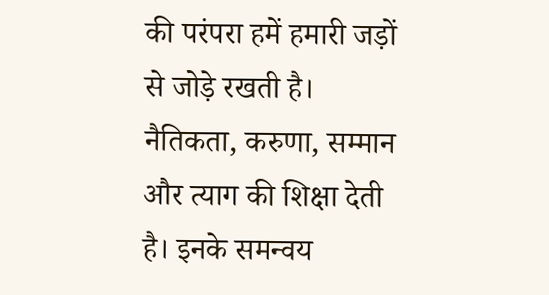की परंपरा हमें हमारी जड़ों से जोड़े रखती है। नैतिकता, करुणा, सम्मान और त्याग की शिक्षा देती है। इनके समन्वय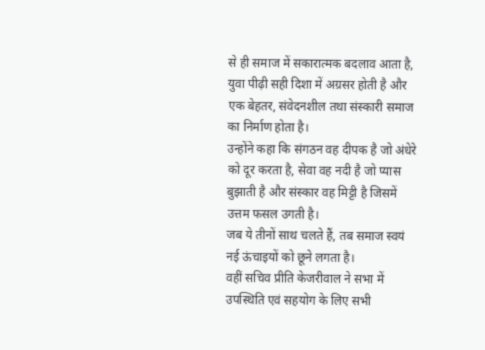से ही समाज में सकारात्मक बदलाव आता है, युवा पीढ़ी सही दिशा में अग्रसर होती है और एक बेहतर, संवेदनशील तथा संस्कारी समाज का निर्माण होता है।
उन्होंने कहा कि संगठन वह दीपक है जो अंधेरे को दूर करता है, सेवा वह नदी है जो प्यास बुझाती है और संस्कार वह मिट्टी है जिसमें उत्तम फसल उगती है।
जब ये तीनों साथ चलते हैं, तब समाज स्वयं नई ऊंचाइयों को छूने लगता है।
वहीं सचिव प्रीति केजरीवाल ने सभा में उपस्थिति एवं सहयोग के लिए सभी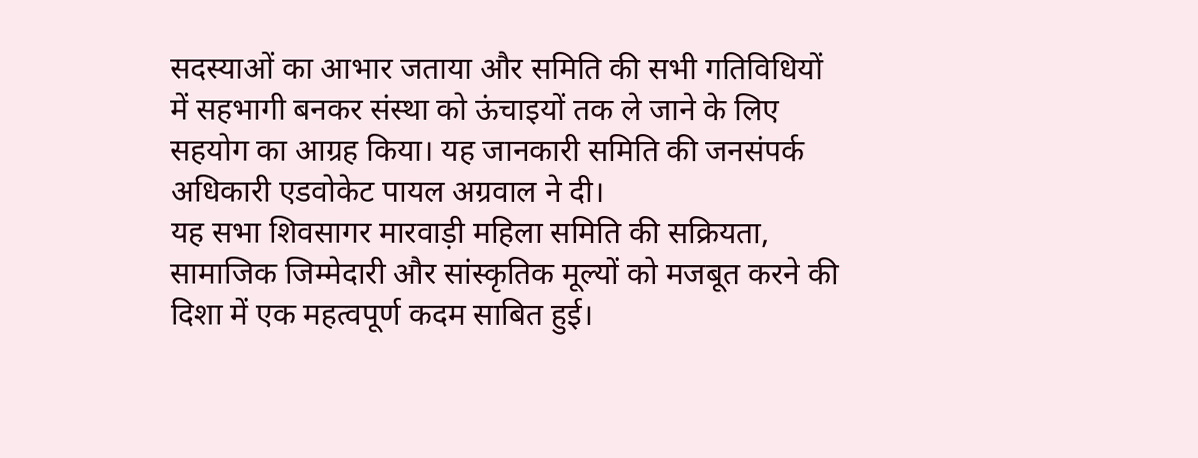सदस्याओं का आभार जताया और समिति की सभी गतिविधियों में सहभागी बनकर संस्था को ऊंचाइयों तक ले जाने के लिए सहयोग का आग्रह किया। यह जानकारी समिति की जनसंपर्क अधिकारी एडवोकेट पायल अग्रवाल ने दी।
यह सभा शिवसागर मारवाड़ी महिला समिति की सक्रियता, सामाजिक जिम्मेदारी और सांस्कृतिक मूल्यों को मजबूत करने की दिशा में एक महत्वपूर्ण कदम साबित हुई।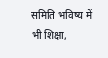समिति भविष्य में भी शिक्षा,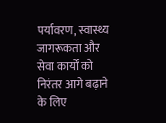पर्यावरण, स्वास्थ्य जागरूकता और सेवा कार्यों को निरंतर आगे बढ़ाने के लिए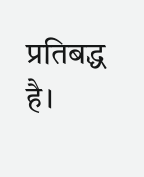प्रतिबद्ध है।